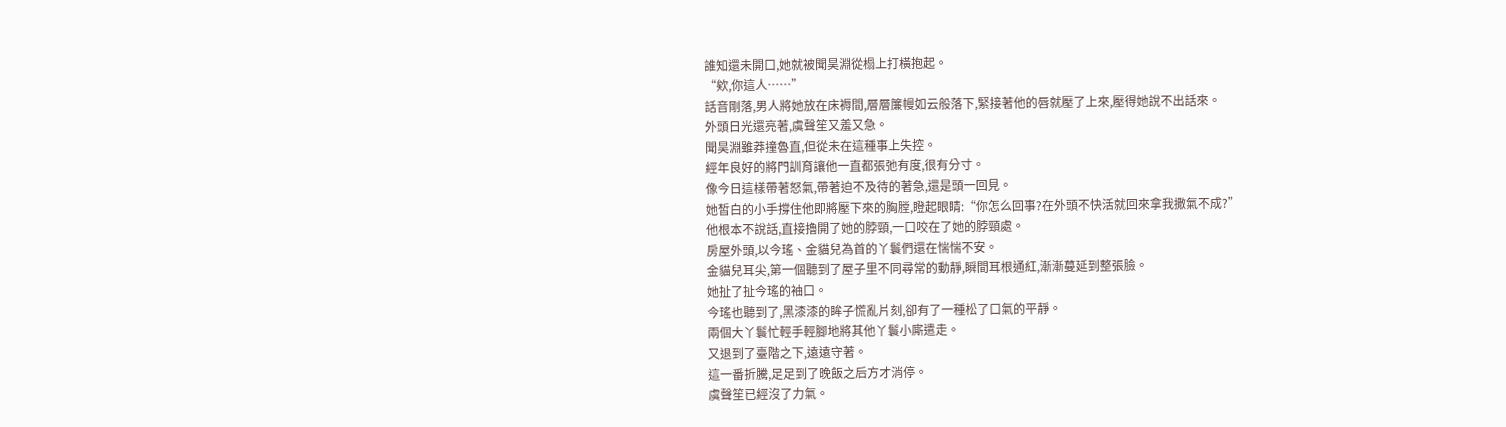誰知還未開口,她就被聞昊淵從榻上打橫抱起。
“欸,你這人……”
話音剛落,男人將她放在床褥間,層層簾幔如云般落下,緊接著他的唇就壓了上來,壓得她說不出話來。
外頭日光還亮著,虞聲笙又羞又急。
聞昊淵雖莽撞魯直,但從未在這種事上失控。
經年良好的將門訓育讓他一直都張弛有度,很有分寸。
像今日這樣帶著怒氣,帶著迫不及待的著急,還是頭一回見。
她皙白的小手撐住他即將壓下來的胸膛,瞪起眼睛:“你怎么回事?在外頭不快活就回來拿我撒氣不成?”
他根本不說話,直接擼開了她的脖頸,一口咬在了她的脖頸處。
房屋外頭,以今瑤、金貓兒為首的丫鬟們還在惴惴不安。
金貓兒耳尖,第一個聽到了屋子里不同尋常的動靜,瞬間耳根通紅,漸漸蔓延到整張臉。
她扯了扯今瑤的袖口。
今瑤也聽到了,黑漆漆的眸子慌亂片刻,卻有了一種松了口氣的平靜。
兩個大丫鬟忙輕手輕腳地將其他丫鬟小廝遣走。
又退到了臺階之下,遠遠守著。
這一番折騰,足足到了晚飯之后方才消停。
虞聲笙已經沒了力氣。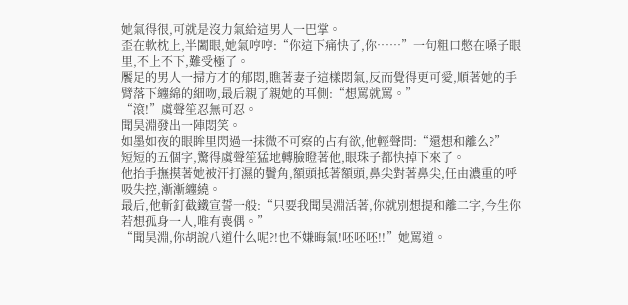她氣得很,可就是沒力氣給這男人一巴掌。
歪在軟枕上,半闔眼,她氣哼哼:“你這下痛快了,你……”一句粗口憋在嗓子眼里,不上不下,難受極了。
饜足的男人一掃方才的郁悶,瞧著妻子這樣悶氣,反而覺得更可愛,順著她的手臂落下纏綿的細吻,最后親了親她的耳側:“想罵就罵。”
“滾!”虞聲笙忍無可忍。
聞昊淵發出一陣悶笑。
如墨如夜的眼眸里閃過一抹微不可察的占有欲,他輕聲問:“還想和離么?”
短短的五個字,驚得虞聲笙猛地轉臉瞪著他,眼珠子都快掉下來了。
他抬手撫摸著她被汗打濕的鬢角,額頭抵著額頭,鼻尖對著鼻尖,任由濃重的呼吸失控,漸漸纏繞。
最后,他斬釘截鐵宣誓一般:“只要我聞昊淵活著,你就別想提和離二字,今生你若想孤身一人,唯有喪偶。”
“聞昊淵,你胡說八道什么呢?!也不嫌晦氣!呸呸呸!!”她罵道。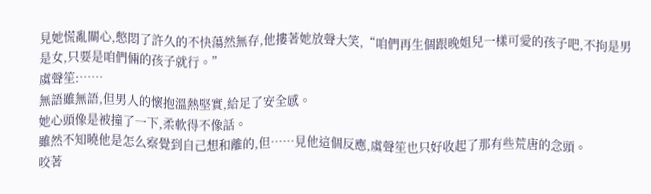見她慌亂關心,憋悶了許久的不快蕩然無存,他摟著她放聲大笑,“咱們再生個跟晚姐兒一樣可愛的孩子吧,不拘是男是女,只要是咱們倆的孩子就行。”
虞聲笙:……
無語雖無語,但男人的懷抱溫熱堅實,給足了安全感。
她心頭像是被撞了一下,柔軟得不像話。
雖然不知曉他是怎么察覺到自己想和離的,但……見他這個反應,虞聲笙也只好收起了那有些荒唐的念頭。
咬著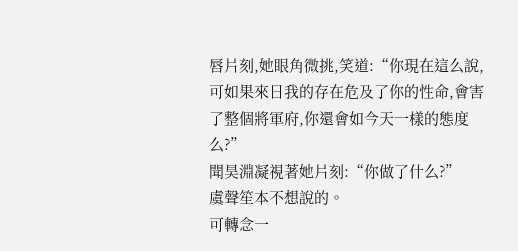唇片刻,她眼角微挑,笑道:“你現在這么說,可如果來日我的存在危及了你的性命,會害了整個將軍府,你還會如今天一樣的態度么?”
聞昊淵凝視著她片刻:“你做了什么?”
虞聲笙本不想說的。
可轉念一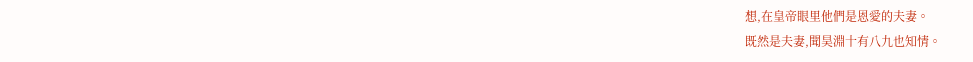想,在皇帝眼里他們是恩愛的夫妻。
既然是夫妻,聞昊淵十有八九也知情。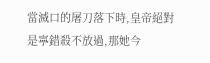當滅口的屠刀落下時,皇帝絕對是寧錯殺不放過,那她今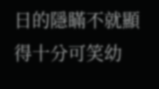日的隱瞞不就顯得十分可笑幼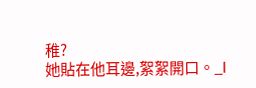稚?
她貼在他耳邊,絮絮開口。_l